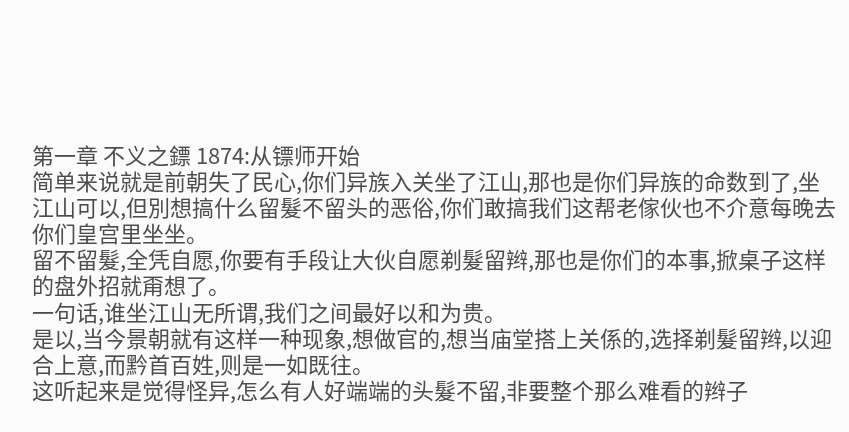第一章 不义之鏢 1874:从镖师开始
简单来说就是前朝失了民心,你们异族入关坐了江山,那也是你们异族的命数到了,坐江山可以,但別想搞什么留髮不留头的恶俗,你们敢搞我们这帮老傢伙也不介意每晚去你们皇宫里坐坐。
留不留髮,全凭自愿,你要有手段让大伙自愿剃髮留辫,那也是你们的本事,掀桌子这样的盘外招就甭想了。
一句话,谁坐江山无所谓,我们之间最好以和为贵。
是以,当今景朝就有这样一种现象,想做官的,想当庙堂搭上关係的,选择剃髮留辫,以迎合上意,而黔首百姓,则是一如既往。
这听起来是觉得怪异,怎么有人好端端的头髮不留,非要整个那么难看的辫子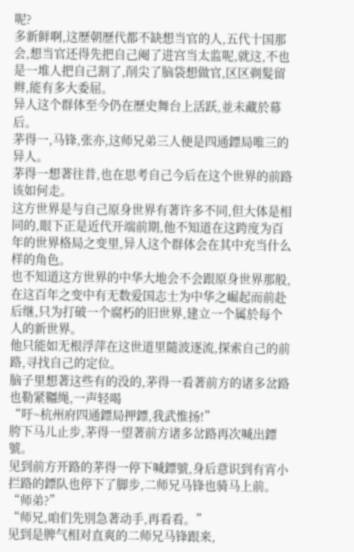呢?
多新鲜啊,这歷朝歷代都不缺想当官的人,五代十国那会,想当官还得先把自己阉了进宫当太监呢,就这,不也是一堆人把自己割了,削尖了脑袋想做官,区区剃髮留辫,能有多大委屈。
异人这个群体至今仍在歷史舞台上活跃,並未藏於幕后。
茅得一,马锋,张亦,这师兄弟三人便是四通鏢局唯三的异人。
茅得一想著往昔,也在思考自己今后在这个世界的前路该如何走。
这方世界是与自己原身世界有著许多不同,但大体是相同的,眼下正是近代开端前期,他不知道在这跨度为百年的世界格局之变里,异人这个群体会在其中充当什么样的角色。
也不知道这方世界的中华大地会不会跟原身世界那般,在这百年之变中有无数爱国志士为中华之崛起而前赴后继,只为打破一个腐朽的旧世界,建立一个属於每个人的新世界。
他只能如无根浮萍在这世道里隨波逐流,探索自己的前路,寻找自己的定位。
脑子里想著这些有的没的,茅得一看著前方的诸多岔路也勒紧韁绳,一声轻喝
“吁~杭州府四通鏢局押鏢,我武惟扬!”
胯下马儿止步,茅得一望著前方诸多岔路再次喊出鏢號。
见到前方开路的茅得一停下喊鏢號,身后意识到有宵小拦路的鏢队也停下了脚步,二师兄马锋也骑马上前。
“师弟?”
“师兄,咱们先別急著动手,再看看。”
见到是脾气相对直爽的二师兄马锋跟来,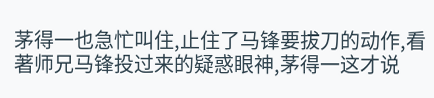茅得一也急忙叫住,止住了马锋要拔刀的动作,看著师兄马锋投过来的疑惑眼神,茅得一这才说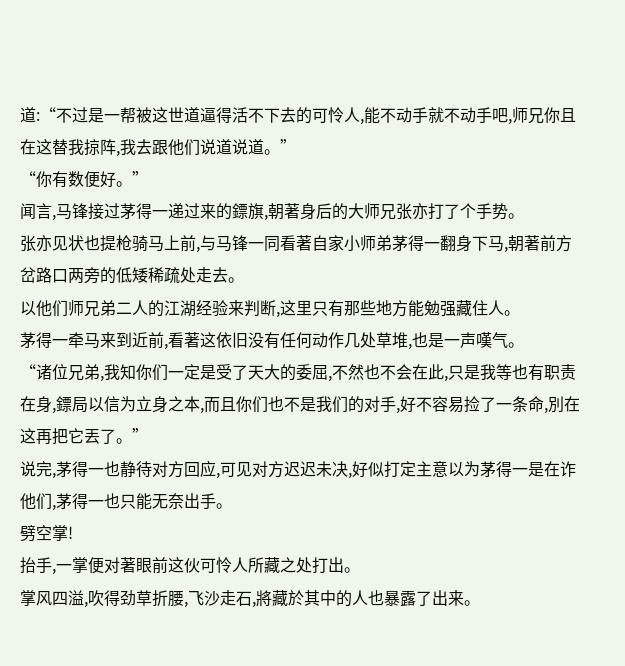道:“不过是一帮被这世道逼得活不下去的可怜人,能不动手就不动手吧,师兄你且在这替我掠阵,我去跟他们说道说道。”
“你有数便好。”
闻言,马锋接过茅得一递过来的鏢旗,朝著身后的大师兄张亦打了个手势。
张亦见状也提枪骑马上前,与马锋一同看著自家小师弟茅得一翻身下马,朝著前方岔路口两旁的低矮稀疏处走去。
以他们师兄弟二人的江湖经验来判断,这里只有那些地方能勉强藏住人。
茅得一牵马来到近前,看著这依旧没有任何动作几处草堆,也是一声嘆气。
“诸位兄弟,我知你们一定是受了天大的委屈,不然也不会在此,只是我等也有职责在身,鏢局以信为立身之本,而且你们也不是我们的对手,好不容易捡了一条命,別在这再把它丟了。”
说完,茅得一也静待对方回应,可见对方迟迟未决,好似打定主意以为茅得一是在诈他们,茅得一也只能无奈出手。
劈空掌!
抬手,一掌便对著眼前这伙可怜人所藏之处打出。
掌风四溢,吹得劲草折腰,飞沙走石,將藏於其中的人也暴露了出来。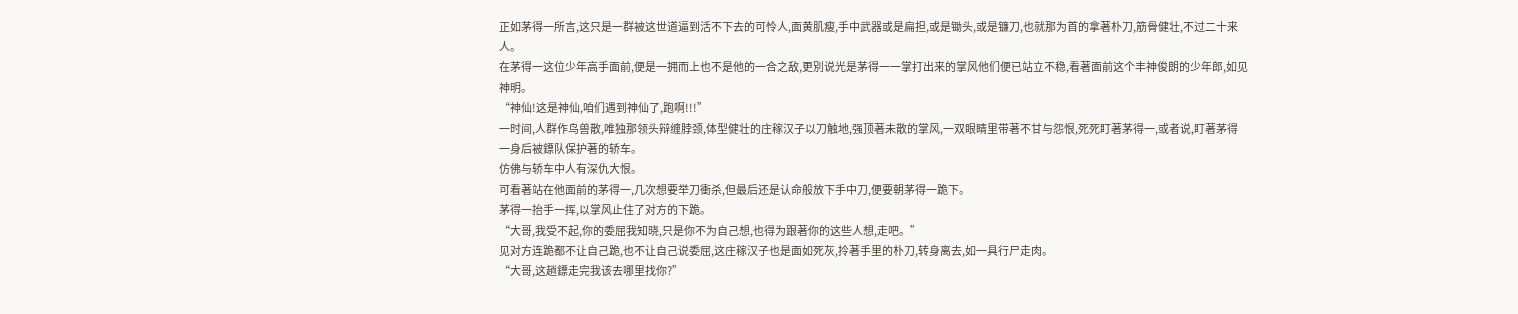正如茅得一所言,这只是一群被这世道逼到活不下去的可怜人,面黄肌瘦,手中武器或是扁担,或是锄头,或是镰刀,也就那为首的拿著朴刀,筋骨健壮,不过二十来人。
在茅得一这位少年高手面前,便是一拥而上也不是他的一合之敌,更別说光是茅得一一掌打出来的掌风他们便已站立不稳,看著面前这个丰神俊朗的少年郎,如见神明。
“神仙!这是神仙,咱们遇到神仙了,跑啊!!!”
一时间,人群作鸟兽散,唯独那领头辩缠脖颈,体型健壮的庄稼汉子以刀触地,强顶著未散的掌风,一双眼睛里带著不甘与怨恨,死死盯著茅得一,或者说,盯著茅得一身后被鏢队保护著的轿车。
仿佛与轿车中人有深仇大恨。
可看著站在他面前的茅得一,几次想要举刀衝杀,但最后还是认命般放下手中刀,便要朝茅得一跪下。
茅得一抬手一挥,以掌风止住了对方的下跪。
“大哥,我受不起,你的委屈我知晓,只是你不为自己想,也得为跟著你的这些人想,走吧。”
见对方连跪都不让自己跪,也不让自己说委屈,这庄稼汉子也是面如死灰,拎著手里的朴刀,转身离去,如一具行尸走肉。
“大哥,这趟鏢走完我该去哪里找你?”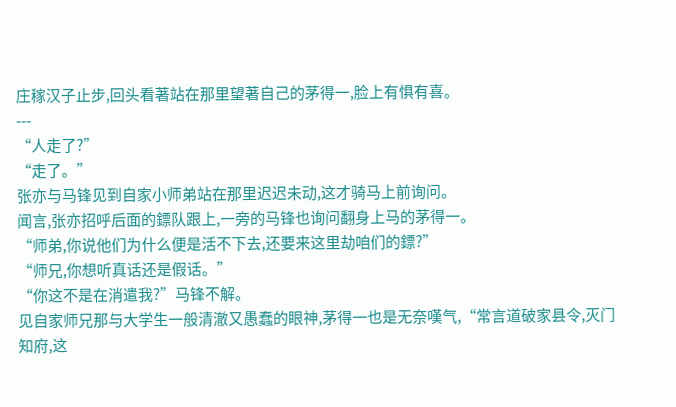庄稼汉子止步,回头看著站在那里望著自己的茅得一,脸上有惧有喜。
---
“人走了?”
“走了。”
张亦与马锋见到自家小师弟站在那里迟迟未动,这才骑马上前询问。
闻言,张亦招呼后面的鏢队跟上,一旁的马锋也询问翻身上马的茅得一。
“师弟,你说他们为什么便是活不下去,还要来这里劫咱们的鏢?”
“师兄,你想听真话还是假话。”
“你这不是在消遣我?”马锋不解。
见自家师兄那与大学生一般清澈又愚蠢的眼神,茅得一也是无奈嘆气,“常言道破家县令,灭门知府,这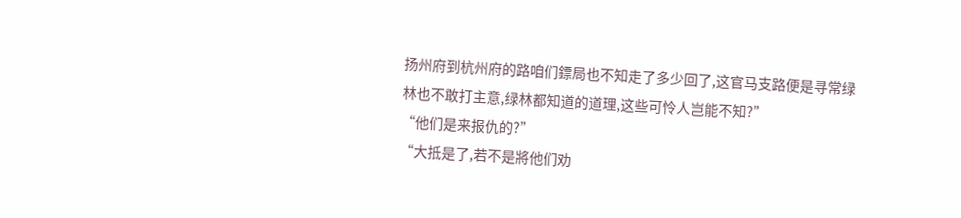扬州府到杭州府的路咱们鏢局也不知走了多少回了,这官马支路便是寻常绿林也不敢打主意,绿林都知道的道理,这些可怜人岂能不知?”
“他们是来报仇的?”
“大抵是了,若不是將他们劝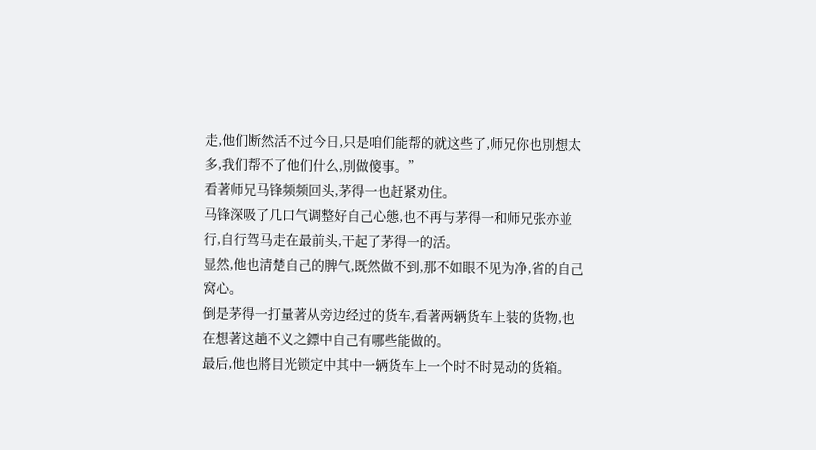走,他们断然活不过今日,只是咱们能帮的就这些了,师兄你也別想太多,我们帮不了他们什么,別做傻事。”
看著师兄马锋频频回头,茅得一也赶紧劝住。
马锋深吸了几口气调整好自己心態,也不再与茅得一和师兄张亦並行,自行驾马走在最前头,干起了茅得一的活。
显然,他也清楚自己的脾气,既然做不到,那不如眼不见为净,省的自己窝心。
倒是茅得一打量著从旁边经过的货车,看著两辆货车上装的货物,也在想著这趟不义之鏢中自己有哪些能做的。
最后,他也將目光锁定中其中一辆货车上一个时不时晃动的货箱。